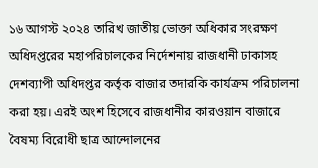১৬ আগস্ট ২০২৪ তারিখ জাতীয় ভোক্তা অধিকার সংরক্ষণ অধিদপ্তরের মহাপরিচালকের নির্দেশনায় রাজধানী ঢাকাসহ দেশব্যাপী অধিদপ্তর কর্তৃক বাজার তদারকি কার্যক্রম পরিচালনা করা হয়। এরই অংশ হিসেবে রাজধানীর কারওয়ান বাজারে বৈষম্য বিরোধী ছাত্র আন্দোলনের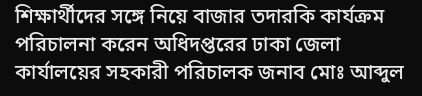শিক্ষার্থীদের সঙ্গে নিয়ে বাজার তদারকি কার্যক্রম পরিচালনা করেন অধিদপ্তরের ঢাকা জেলা কার্যালয়ের সহকারী পরিচালক জনাব মোঃ আব্দুল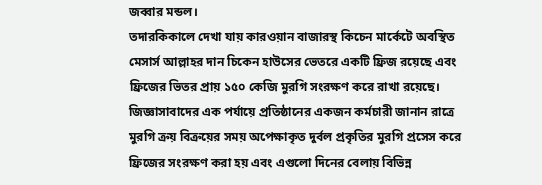জব্বার মন্ডল।
তদারকিকালে দেখা যায় কারওয়ান বাজারস্থ কিচেন মার্কেটে অবস্থিত মেসার্স আল্লাহর দান চিকেন হাউসের ভেতরে একটি ফ্রিজ রয়েছে এবং ফ্রিজের ভিতর প্রায় ১৫০ কেজি মুরগি সংরক্ষণ করে রাখা রয়েছে। জিজ্ঞাসাবাদের এক পর্যায়ে প্রতিষ্ঠানের একজন কর্মচারী জানান রাত্রে মুরগি ক্রয় বিক্রয়ের সময় অপেক্ষাকৃত দুর্বল প্রকৃতির মুরগি প্রসেস করে ফ্রিজের সংরক্ষণ করা হয় এবং এগুলো দিনের বেলায় বিভিন্ন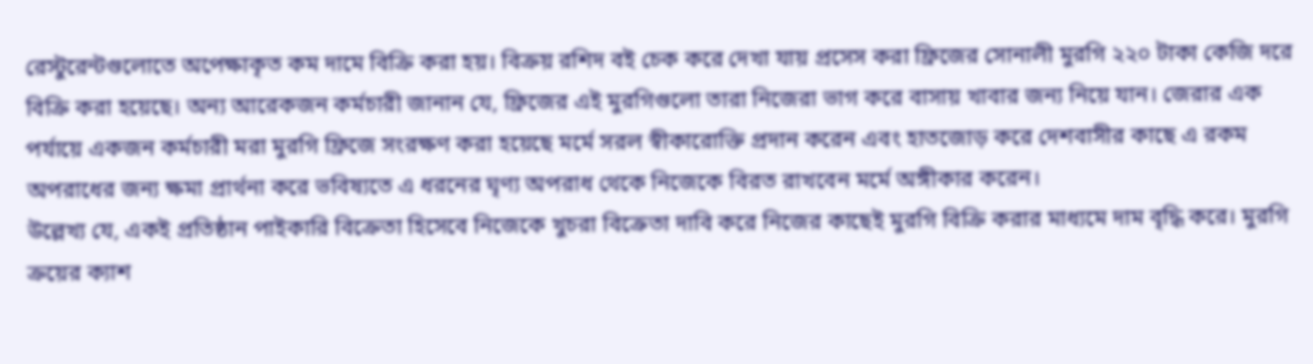রেস্টুরেন্টগুলোতে অপেক্ষাকৃত কম দামে বিক্রি করা হয়। বিক্রয় রশিদ বই চেক করে দেখা যায় প্রসেস করা ফ্রিজের সোনালী মুরগি ২২০ টাকা কেজি দরে বিক্রি করা হয়েছে। অন্য আরেকজন কর্মচারী জানান যে, ফ্রিজের এই মুরগিগুলো তারা নিজেরা ভাগ করে বাসায় খাবার জন্য নিয়ে যান। জেরার এক পর্যায়ে একজন কর্মচারী মরা মুরগি ফ্রিজে সংরক্ষণ করা হয়েছে মর্মে সরল স্বীকারোক্তি প্রদান করেন এবং হাতজোড় করে দেশবাসীর কাছে এ রকম অপরাধের জন্য ক্ষমা প্রার্থনা করে ভবিষ্যতে এ ধরনের ঘৃণ্য অপরাধ থেকে নিজেকে বিরত রাখবেন মর্মে অঙ্গীকার করেন।
উল্লেখ্য যে, একই প্রতিষ্ঠান পাইকারি বিক্রেতা হিসেবে নিজেকে খুচরা বিক্রেতা দাবি করে নিজের কাছেই মুরগি বিক্রি করার মাধ্যমে দাম বৃদ্ধি করে। মুরগি ক্রয়ের ক্যাশ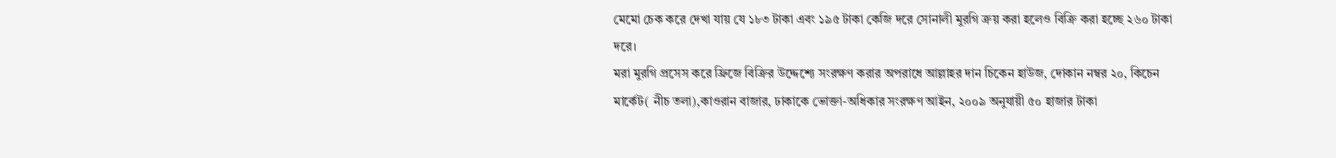মেমো চেক করে দেখা যায় যে ১৮৩ টাকা এবং ১৯৫ টাকা কেজি দরে সোনালী মুরগি ক্রয় করা হলেও বিক্রি করা হচ্ছে ২৬০ টাকা দরে।
মরা মুরগি প্রসেস করে ফ্রিজে বিক্রির উদ্দেশ্যে সংরক্ষণ করার অপরাধে আল্লাহর দান চিকেন হাউজ, দোকান নম্বর ২০, কিচেন মার্কেট( নীচ তলা),কাওরান বাজার, ঢাকাকে ভোক্তা-অধিকার সংরক্ষণ আইন, ২০০৯ অনুযায়ী ৫০ হাজার টাকা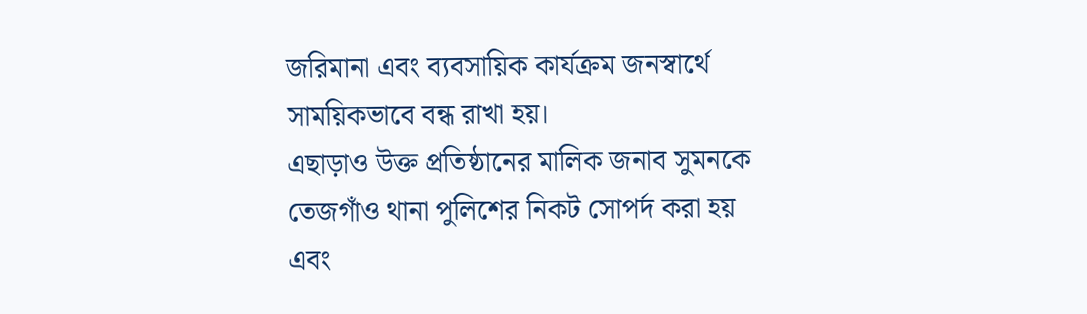জরিমানা এবং ব্যবসায়িক কার্যক্রম জনস্বার্থে সাময়িকভাবে বন্ধ রাখা হয়।
এছাড়াও উক্ত প্রতিষ্ঠানের মালিক জনাব সুমনকে তেজগাঁও থানা পুলিশের নিকট সোপর্দ করা হয় এবং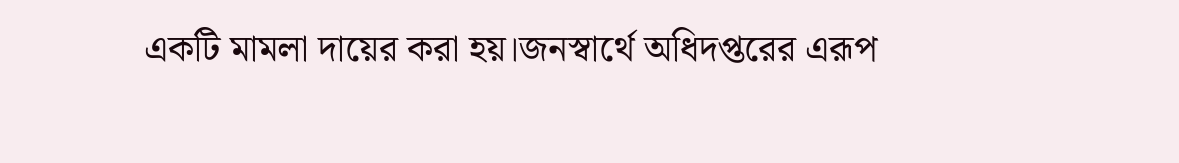একটি মামলা দায়ের করা হয়।জনস্বার্থে অধিদপ্তরের এরূপ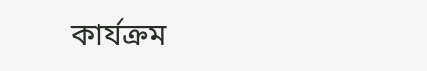কার্যক্রম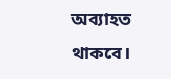অব্যাহত থাকবে।